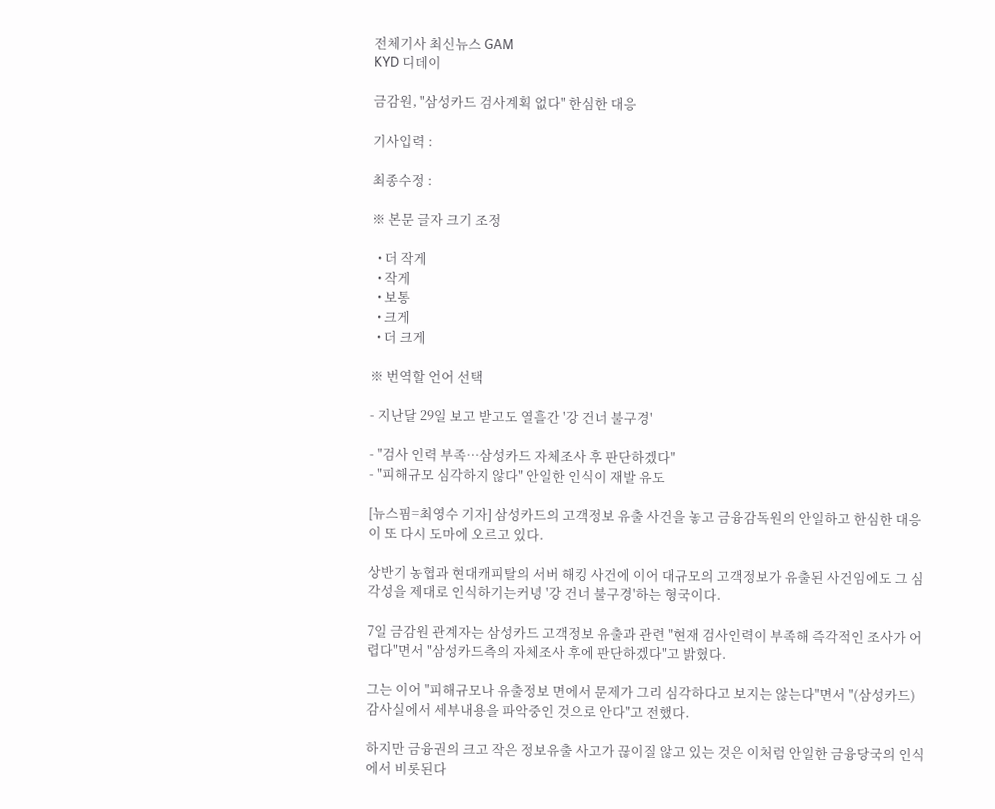전체기사 최신뉴스 GAM
KYD 디데이

금감원, "삼성카드 검사계획 없다" 한심한 대응

기사입력 :

최종수정 :

※ 본문 글자 크기 조정

  • 더 작게
  • 작게
  • 보통
  • 크게
  • 더 크게

※ 번역할 언어 선택

- 지난달 29일 보고 받고도 열흘간 '강 건너 불구경'

- "검사 인력 부족…삼성카드 자체조사 후 판단하겠다"
- "피해규모 심각하지 않다" 안일한 인식이 재발 유도

[뉴스핌=최영수 기자] 삼성카드의 고객정보 유출 사건을 놓고 금융감독원의 안일하고 한심한 대응이 또 다시 도마에 오르고 있다.

상반기 농협과 현대캐피탈의 서버 해킹 사건에 이어 대규모의 고객정보가 유출된 사건임에도 그 심각성을 제대로 인식하기는커녕 '강 건너 불구경'하는 형국이다.

7일 금감원 관계자는 삼성카드 고객정보 유출과 관련 "현재 검사인력이 부족해 즉각적인 조사가 어렵다"면서 "삼성카드측의 자체조사 후에 판단하겠다"고 밝혔다.

그는 이어 "피해규모나 유출정보 면에서 문제가 그리 심각하다고 보지는 않는다"면서 "(삼성카드)감사실에서 세부내용을 파악중인 것으로 안다"고 전했다.

하지만 금융권의 크고 작은 정보유출 사고가 끊이질 않고 있는 것은 이처럼 안일한 금융당국의 인식에서 비롯된다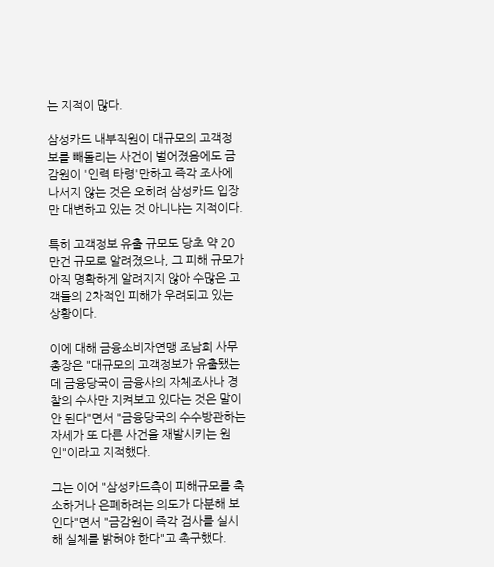는 지적이 많다.

삼성카드 내부직원이 대규모의 고객정보를 빼돌리는 사건이 벌어졌음에도 금감원이 '인력 타령'만하고 즉각 조사에 나서지 않는 것은 오히려 삼성카드 입장만 대변하고 있는 것 아니냐는 지적이다.

특히 고객정보 유출 규모도 당초 약 20만건 규모로 알려졌으나, 그 피해 규모가 아직 명확하게 알려지지 않아 수많은 고객들의 2차적인 피해가 우려되고 있는 상황이다.

이에 대해 금융소비자연맹 조남희 사무총장은 "대규모의 고객정보가 유출됐는데 금융당국이 금융사의 자체조사나 경찰의 수사만 지켜보고 있다는 것은 말이 안 된다"면서 "금융당국의 수수방관하는 자세가 또 다른 사건을 재발시키는 원인"이라고 지적했다.

그는 이어 "삼성카드측이 피해규모를 축소하거나 은폐하려는 의도가 다분해 보인다"면서 "금감원이 즉각 검사를 실시해 실체를 밝혀야 한다"고 촉구했다.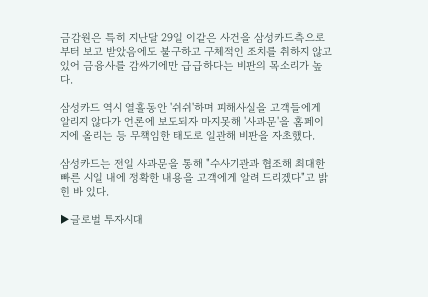금감원은 특히 지난달 29일 이같은 사건을 삼성카드측으로부터 보고 받았음에도 불구하고 구체적인 조치를 취하지 않고 있어 금융사를 감싸기에만 급급하다는 비판의 목소리가 높다.

삼성카드 역시 열흘동안 '쉬쉬'하며 피해사실을 고객들에게 알리지 않다가 언론에 보도되자 마지못해 '사과문'을 홈페이지에 올리는 등 무책임한 태도로 일관해 비판을 자초했다.

삼성카드는 전일 사과문을 통해 "수사기관과 협조해 최대한 빠른 시일 내에 정확한 내용을 고객에게 알려 드리겠다"고 밝힌 바 있다.

▶글로벌 투자시대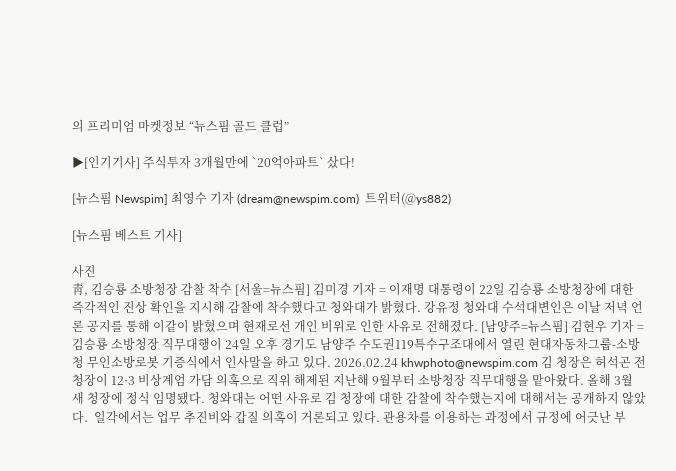의 프리미엄 마켓정보 “뉴스핌 골드 클럽”

▶[인기기사] 주식투자 3개월만에 `20억아파트` 샀다!

[뉴스핌 Newspim] 최영수 기자 (dream@newspim.com)  트위터(@ys882)

[뉴스핌 베스트 기사]

사진
靑, 김승룡 소방청장 감찰 착수 [서울=뉴스핌] 김미경 기자 = 이재명 대통령이 22일 김승룡 소방청장에 대한 즉각적인 진상 확인을 지시해 감찰에 착수했다고 청와대가 밝혔다. 강유정 청와대 수석대변인은 이날 저녁 언론 공지를 통해 이같이 밝혔으며 현재로선 개인 비위로 인한 사유로 전해졌다. [남양주=뉴스핌] 김현우 기자 = 김승룡 소방청장 직무대행이 24일 오후 경기도 남양주 수도권119특수구조대에서 열린 현대자동차그룹-소방청 무인소방로봇 기증식에서 인사말을 하고 있다. 2026.02.24 khwphoto@newspim.com 김 청장은 허석곤 전 청장이 12·3 비상계엄 가담 의혹으로 직위 해제된 지난해 9월부터 소방청장 직무대행을 맡아왔다. 올해 3월 새 청장에 정식 임명됐다. 청와대는 어떤 사유로 김 청장에 대한 감찰에 착수했는지에 대해서는 공개하지 않았다.  일각에서는 업무 추진비와 갑질 의혹이 거론되고 있다. 관용차를 이용하는 과정에서 규정에 어긋난 부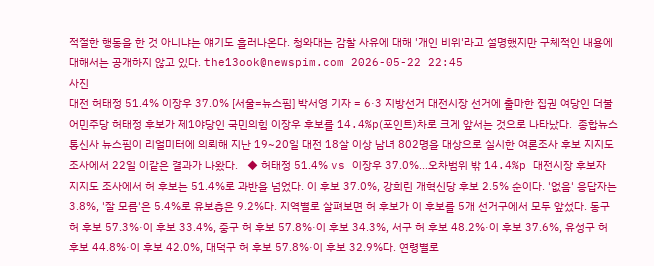적절한 행동을 한 것 아니냐는 얘기도 흘러나온다. 청와대는 감찰 사유에 대해 '개인 비위'라고 설명했지만 구체적인 내용에 대해서는 공개하지 않고 있다. the13ook@newspim.com 2026-05-22 22:45
사진
대전 허태정 51.4% 이장우 37.0% [서울=뉴스핌] 박서영 기자 = 6·3 지방선거 대전시장 선거에 출마한 집권 여당인 더불어민주당 허태정 후보가 제1야당인 국민의힘 이장우 후보를 14.4%p(포인트)차로 크게 앞서는 것으로 나타났다.  종합뉴스통신사 뉴스핌이 리얼미터에 의뢰해 지난 19~20일 대전 18살 이상 남녀 802명을 대상으로 실시한 여론조사 후보 지지도 조사에서 22일 이같은 결과가 나왔다.   ◆ 허태정 51.4% vs 이장우 37.0%...오차범위 밖 14.4%p 대전시장 후보자 지지도 조사에서 허 후보는 51.4%로 과반을 넘었다. 이 후보 37.0%, 강희린 개혁신당 후보 2.5% 순이다. '없음' 응답자는 3.8%, '잘 모름'은 5.4%로 유보층은 9.2%다. 지역별로 살펴보면 허 후보가 이 후보를 5개 선거구에서 모두 앞섰다. 동구 허 후보 57.3%·이 후보 33.4%, 중구 허 후보 57.8%·이 후보 34.3%, 서구 허 후보 48.2%·이 후보 37.6%, 유성구 허 후보 44.8%·이 후보 42.0%, 대덕구 허 후보 57.8%·이 후보 32.9%다. 연령별로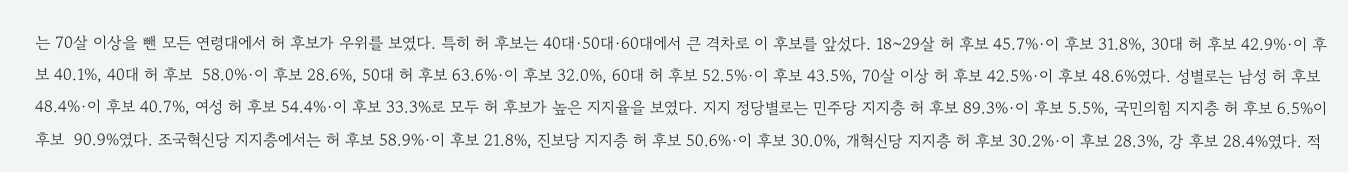는 70살 이상을 뺀 모든 연령대에서 허 후보가 우위를 보였다. 특히 허 후보는 40대·50대·60대에서 큰 격차로 이 후보를 앞섰다. 18~29살 허 후보 45.7%·이 후보 31.8%, 30대 허 후보 42.9%·이 후보 40.1%, 40대 허 후보  58.0%·이 후보 28.6%, 50대 허 후보 63.6%·이 후보 32.0%, 60대 허 후보 52.5%·이 후보 43.5%, 70살 이상 허 후보 42.5%·이 후보 48.6%였다. 성별로는 남성 허 후보 48.4%·이 후보 40.7%, 여성 허 후보 54.4%·이 후보 33.3%로 모두 허 후보가 높은 지지율을 보였다. 지지 정당별로는 민주당 지지층 허 후보 89.3%·이 후보 5.5%, 국민의힘 지지층 허 후보 6.5%이 후보  90.9%였다. 조국혁신당 지지층에서는 허 후보 58.9%·이 후보 21.8%, 진보당 지지층 허 후보 50.6%·이 후보 30.0%, 개혁신당 지지층 허 후보 30.2%·이 후보 28.3%, 강 후보 28.4%였다. 적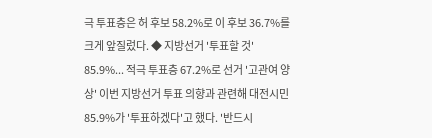극 투표층은 허 후보 58.2%로 이 후보 36.7%를 크게 앞질렀다. ◆ 지방선거 '투표할 것' 85.9%... 적극 투표층 67.2%로 선거 '고관여 양상' 이번 지방선거 투표 의향과 관련해 대전시민 85.9%가 '투표하겠다'고 했다. '반드시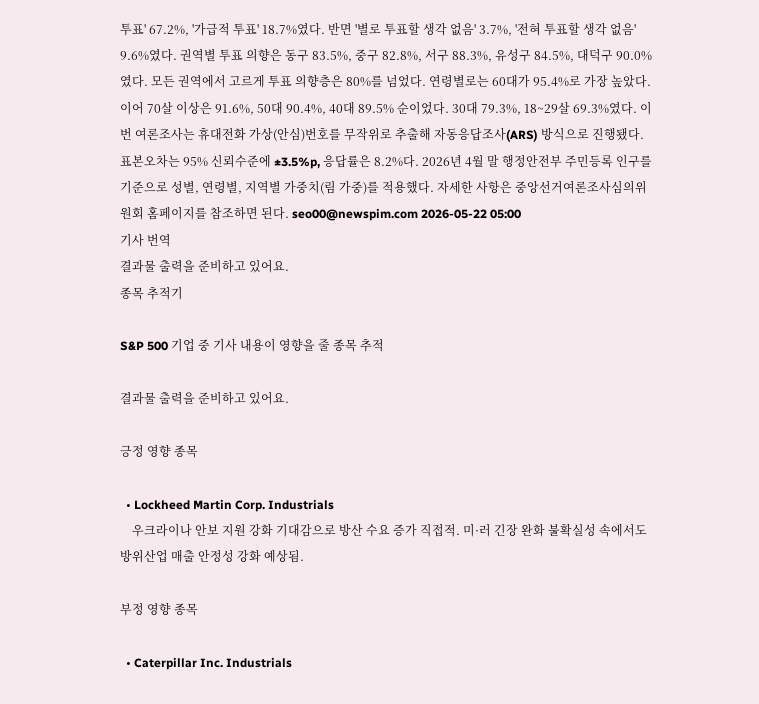투표' 67.2%, '가급적 투표' 18.7%였다. 반면 '별로 투표할 생각 없음' 3.7%, '전혀 투표할 생각 없음' 9.6%였다. 권역별 투표 의향은 동구 83.5%, 중구 82.8%, 서구 88.3%, 유성구 84.5%, 대덕구 90.0%였다. 모든 권역에서 고르게 투표 의향층은 80%를 넘었다. 연령별로는 60대가 95.4%로 가장 높았다. 이어 70살 이상은 91.6%, 50대 90.4%, 40대 89.5% 순이었다. 30대 79.3%, 18~29살 69.3%였다. 이번 여론조사는 휴대전화 가상(안심)번호를 무작위로 추출해 자동응답조사(ARS) 방식으로 진행됐다. 표본오차는 95% 신뢰수준에 ±3.5%p, 응답률은 8.2%다. 2026년 4월 말 행정안전부 주민등록 인구를 기준으로 성별, 연령별, 지역별 가중치(림 가중)를 적용했다. 자세한 사항은 중앙선거여론조사심의위원회 홈페이지를 참조하면 된다. seo00@newspim.com 2026-05-22 05:00
기사 번역
결과물 출력을 준비하고 있어요.
종목 추적기

S&P 500 기업 중 기사 내용이 영향을 줄 종목 추적

결과물 출력을 준비하고 있어요.

긍정 영향 종목

  • Lockheed Martin Corp. Industrials
    우크라이나 안보 지원 강화 기대감으로 방산 수요 증가 직접적. 미·러 긴장 완화 불확실성 속에서도 방위산업 매출 안정성 강화 예상됨.

부정 영향 종목

  • Caterpillar Inc. Industrials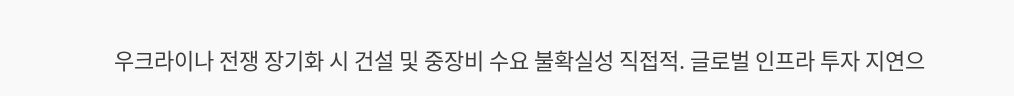우크라이나 전쟁 장기화 시 건설 및 중장비 수요 불확실성 직접적. 글로벌 인프라 투자 지연으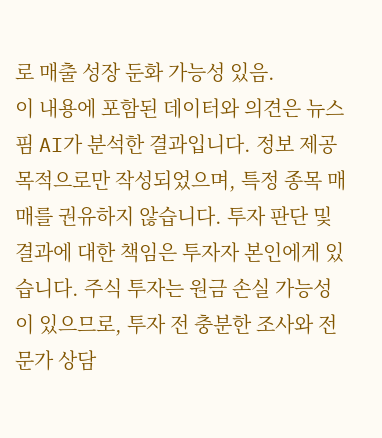로 매출 성장 둔화 가능성 있음.
이 내용에 포함된 데이터와 의견은 뉴스핌 AI가 분석한 결과입니다. 정보 제공 목적으로만 작성되었으며, 특정 종목 매매를 권유하지 않습니다. 투자 판단 및 결과에 대한 책임은 투자자 본인에게 있습니다. 주식 투자는 원금 손실 가능성이 있으므로, 투자 전 충분한 조사와 전문가 상담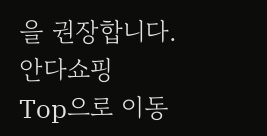을 권장합니다.
안다쇼핑
Top으로 이동